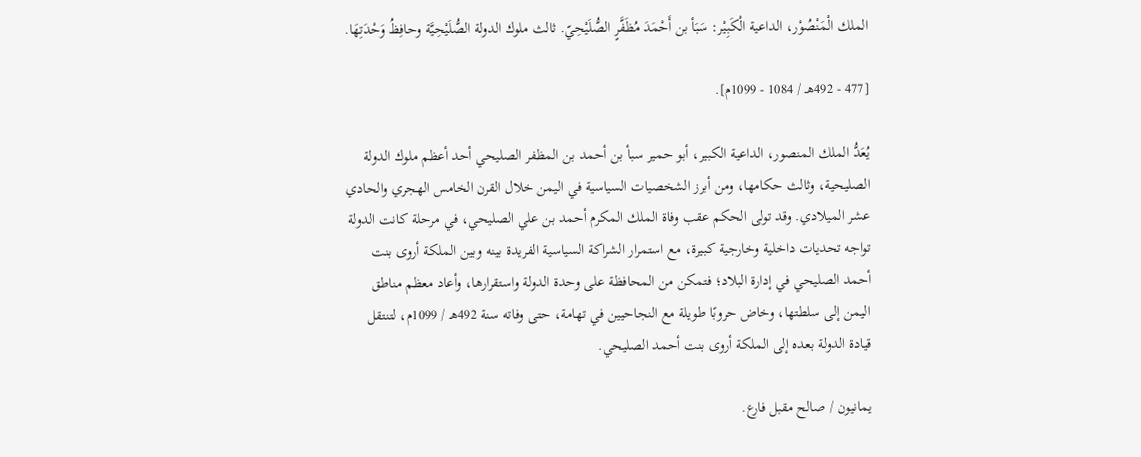الملك الْمَنْصُوْر، الداعية الْكَبِيْر: سَبَأ بن أَحْمَدَ مُظَفَّرٍ الصُّلَيْحِيّ. ثالث ملوك الدولة الصُّلَيْحِيَّة وحافِظُ وَحْدَتِهَا.

[477 - 492هـ / 1084 - 1099م].

يُعَدُّ الملك المنصور، الداعية الكبير، أبو حمير سبأ بن أحمد بن المظفر الصليحي أحد أعظم ملوك الدولة الصليحية، وثالث حكامها، ومن أبرز الشخصيات السياسية في اليمن خلال القرن الخامس الهجري والحادي عشر الميلادي. وقد تولى الحكم عقب وفاة الملك المكرم أحمد بن علي الصليحي، في مرحلة كانت الدولة تواجه تحديات داخلية وخارجية كبيرة، مع استمرار الشراكة السياسية الفريدة بينه وبين الملكة أروى بنت أحمد الصليحي في إدارة البلاد؛ فتمكن من المحافظة على وحدة الدولة واستقرارها، وأعاد معظم مناطق اليمن إلى سلطتها، وخاض حروبًا طويلة مع النجاحيين في تهامة، حتى وفاته سنة 492هـ / 1099م، لتنتقل قيادة الدولة بعده إلى الملكة أروى بنت أحمد الصليحي.

يمانيون / صالح مقبل فارع.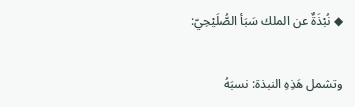◆ نُبْذَةٌ عن الملك سَبَأ الصُّلَيْحِيّ:

وتشمل هَذِهِ النبذة: نسبَهُ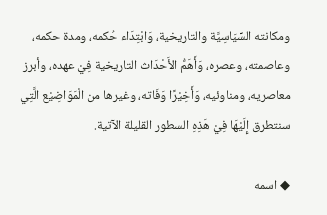ومكانته السِّيَاسِيَّة والتاريخية، وَابْتِدَاء حُكمه، ومدة حكمه، وعاصمته، وعصره، وَأَهَمُّ الأَحْدَاث التاريخية فِيْ عهده، وأبرز معاصريه، ومناوئيه، وَأَخِيْرًا وَفَاته، وغيرها من الْمَوَاضِيْع الَّتِي سنتطرق إِلَيْهَا فِيْ هَذِهِ السطور القليلة الآتية.

◆ اسمه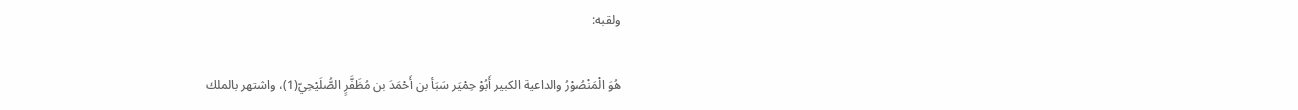ولقبه:

هُوَ الْمَنْصُوْرُ والداعية الكبير أَبُوْ حِمْيَر سَبَأ بن أَحْمَدَ بن مُظَفَّرٍ الصُّلَيْحِيّ(1)، واشتهر بالملك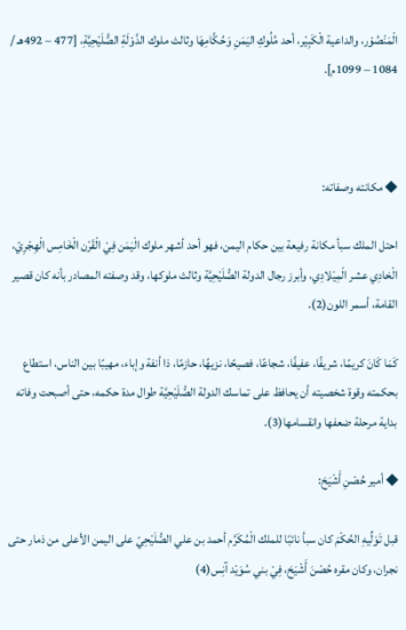الْمَنْصُوْر، والداعية الْكَبِيْر، أحد مُلُوكِ اليَمَنِ وَحُكَّامِهَا وثالث ملوك الدَّوْلَةِ الصُّلَيْحِيَّةِ، [477 – 492هـ / 1084 – 1099م].



◆ مكانته وصفاته:

احتل الملك سبأ مكانة رفيعة بين حكام اليمن، فهو أحد أشهر ملوك الْيَمَن فِيْ الْقَرْن الْخَامِس الْهِجْرِيّ، الْحَادِي عشر الْمِيْلادِي، وأبرز رجال الدولة الصُّلَيْحِيَّة وثالث ملوكها، وقد وصفته المصادر بأنه كان قصير القامة، أسمر اللون(2).

كَمَا كَانَ كريمًا، شريفًا، عفيفًا، شجاعًا، فصيحًا، نزيهًا، حازمًا، ذا أنفة وإباء، مهيبًا بين الناس، استطاع بحكمته وقوة شخصيته أن يحافظ على تماسك الدولة الصُّلَيْحِيَّة طوال مدة حكمه، حتى أصبحت وفاته بداية مرحلة ضعفها وانقسامها(3).

◆ أمير حُصْنِ أَشْيَحَ:

قبل تَوَلِّيهِ الحُكْمَ كان سبأ نائبًا للملك الْمُكَرَّم أحمد بن علي الصُّلَيْحِيّ على اليمن الأعلى من ذمار حتى نجران، وكان مقره حُصْنَ أَشْيَحَ، فِيْ بني سُوَيْد آنِس(4)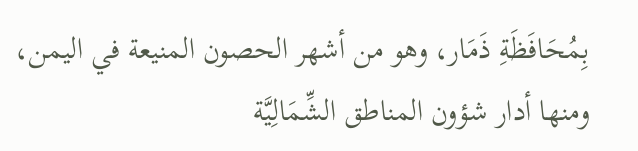بِمُحَافَظَةِ ذَمَار، وهو من أشهر الحصون المنيعة في اليمن، ومنها أدار شؤون المناطق الشِّمَالِيَّة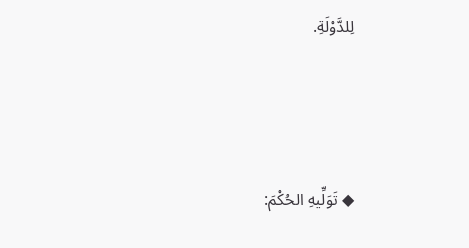لِلدَّوْلَةِ.



◆ تَوَلِّيهِ الحُكْمَ: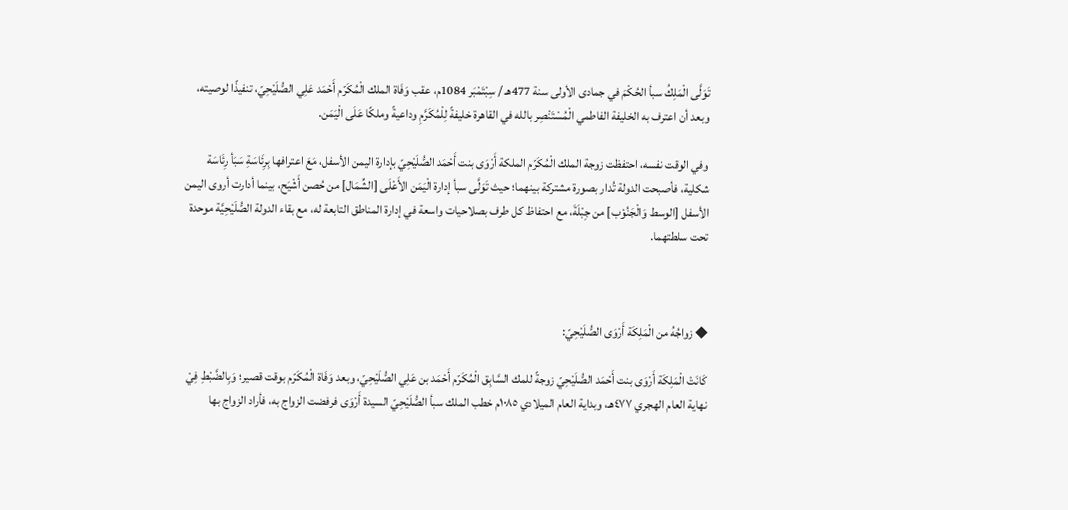تَوَلَّى الْمَلِكُ سبأ الحُكْمَ في جمادى الأولى سنة 477هـ / سِبْتَمْبَر 1084م، عقب وَفَاة الملك الْمُكَرّم أَحْمَد عَلِي الصُّلَيْحِيّ، تنفيذًا لوصيته، وبعد أن اعترف به الخليفة الفاطمي الْمُسْتَنْصِر بالله في القاهرة خليفةً لِلْمُكَرَّمِ وداعيةً وملكًا عَلَى الْيَمَن.

وفي الوقت نفسه، احتفظت زوجة الملك الْمُكَرّم الملكة أَرْوَى بنت أَحْمَد الصُّلَيْحِيّ بإدارة اليمن الأسفل، مَعَ اعترافها بِرِئَاسَةِ سَبَأ رِئَاسَة شكلية، فأصبحت الدولة تُدار بصورة مشتركة بينهما؛ حيث تَوَلَّى سبأ إدارة الْيَمَن الأَعْلَى [الشِّمَال] من حُصن أَشْيَح، بينما أدارت أروى اليمن الأسفل [الوسط وَالْجَنُوْب] من جِبْلَةَ، مع احتفاظ كل طرف بصلاحيات واسعة في إدارة المناطق التابعة له، مع بقاء الدولة الصُّلَيْحِيَّة موحدة تحت سلطتهما.



◆ زواجُهُ من الْمَلِكَة أَرْوَى الصُّلَيْحِيّ:

كَانَتْ الْمَلِكَة أَرْوَى بنت أَحْمَد الصُّلَيْحِيّ زوجةً للمك السَّابِق الْمُكَرّم أَحْمَد بن عَلِي الصُّلَيْحِيّ، وبعد وَفَاة الْمُكَرّم بوقت قصير؛ وَبِالضَّبْطِ فِيْ نهاية العام الهجري ٤٧٧هـ، وبداية العام الميلادي ١٠٨٥م خطب الملك سبأ الصُّلَيْحِيّ السيدة أَرْوَى فرفضت الزواج به، فأراد الزواج بها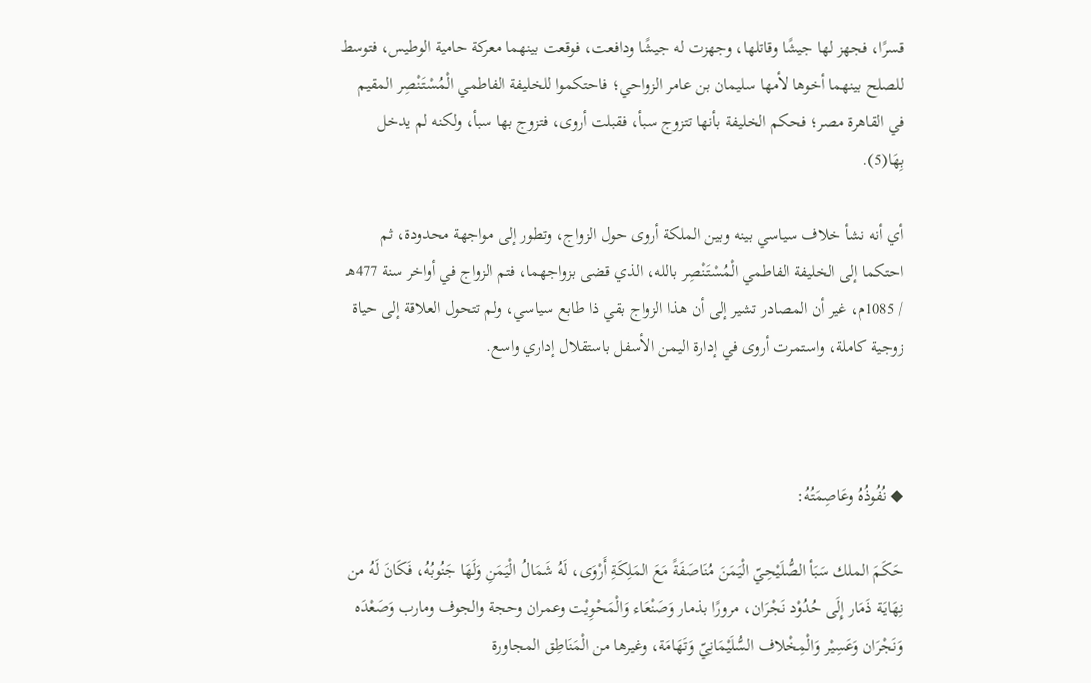قسرًا، فجهز لها جيشًا وقاتلها، وجهزت له جيشًا ودافعت، فوقعت بينهما معركة حامية الوطيس، فتوسط للصلح بينهما أخوها لأمها سليمان بن عامر الزواحي؛ فاحتكموا للخليفة الفاطمي الْمُسْتَنْصِر المقيم في القاهرة مصر؛ فحكم الخليفة بأنها تتزوج سبأ، فقبلت أروى، فتزوج بها سبأ، ولكنه لم يدخل بِهَا(5).

أي أنه نشأ خلاف سياسي بينه وبين الملكة أروى حول الزواج، وتطور إلى مواجهة محدودة، ثم احتكما إلى الخليفة الفاطمي الْمُسْتَنْصِر بالله، الذي قضى بزواجهما، فتم الزواج في أواخر سنة 477هـ / 1085م، غير أن المصادر تشير إلى أن هذا الزواج بقي ذا طابع سياسي، ولم تتحول العلاقة إلى حياة زوجية كاملة، واستمرت أروى في إدارة اليمن الأسفل باستقلال إداري واسع.



◆ نُفُوذُهُ وعَاصِمَتُهُ:

حَكَمَ الملك سَبَأ الصُّلَيْحِيّ الْيَمَنَ مُنَاصَفَةً مَعَ المَلِكَةِ أَرْوَى، لَهُ شَمَالُ الْيَمَنِ وَلَهَا جَنُوبُهُ، فَكَانَ لَهُ من نِهَايَة ذَمَار إِلَى حُدُوْد نَجْرَان، مرورًا بذمار وَصَنْعَاء وَالْمَحْوِيْت وعمران وحجة والجوف ومارب وَصَعْدَه وَنَجْرَان وَعَسِيْر وَالْمِخْلاف السُّلَيْمَانِيّ وَتَهَامَة، وغيرها من الْمَنَاطِق المجاورة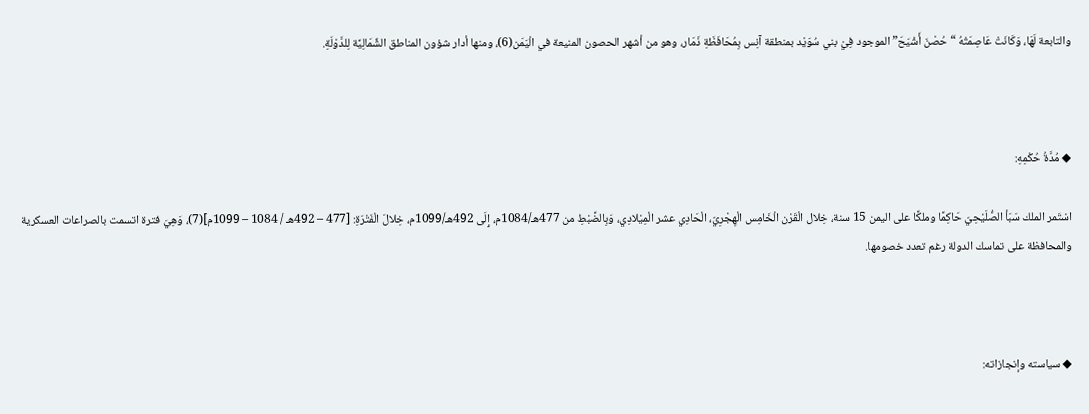والتابعة لَهَا، وَكَانَتْ عَاصِمَتُهُ “حُصْنَ أَشْيَحَ” الموجود فِيْ بني سُوَيْد بمنطقة آنِس بِمُحَافَظَةِ ذَمَار، وهو من أشهر الحصون المنيعة في الْيَمَن(6)، ومنها أدار شؤون المناطق الشِّمَالِيَّة لِلدَّوْلَةِ.



◆ مُدَّةُ حُكْمِهِ:

اسْتَمر الملك سَبَأ الصُّلَيْحِيّ حَاكِمًا وملكًا على اليمن 15 سنة، خِلال الْقَرْن الْخَامِس الْهِجْرِيّ، الْحَادِي عشر الْمِيْلادِي، وَبِالضَّبْطِ من 477هـ/1084م، إِلَى 492هـ/1099م، خِلالَ الْفَتْرَةِ: [477 – 492هـ / 1084 – 1099م](7)، وَهِيَ فترة اتسمت بالصراعات العسكرية والمحافظة على تماسك الدولة رغم تعدد خصومها.



◆ سياسته وإنجازاته: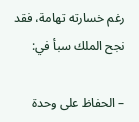رغم خسارته تهامة، فقد نجح الملك سبأ في:

– الحفاظ على وحدة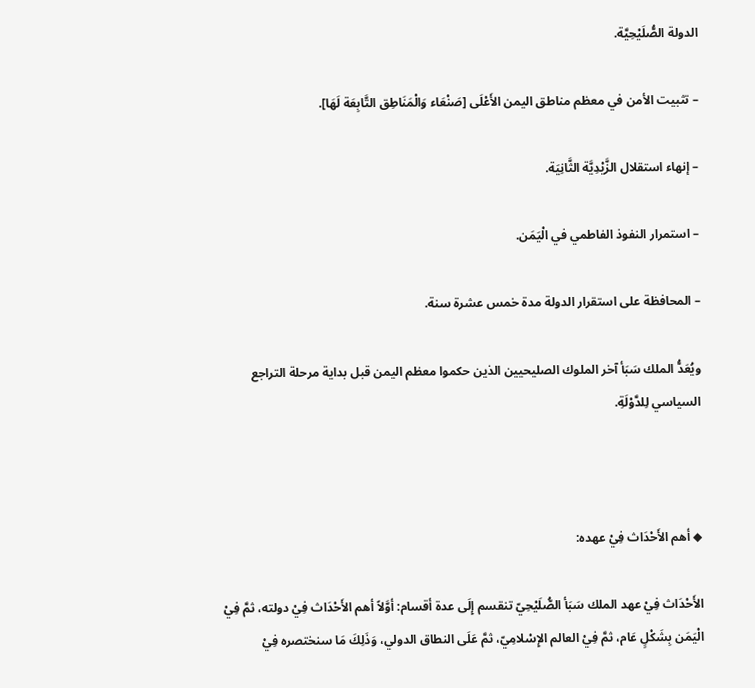الدولة الصُّلَيْحِيَّة.

– تثبيت الأمن في معظم مناطق اليمن الأَعْلَى [صَنْعَاء وَالْمَنَاطِق التَّابِعَة لَهَا].

– إنهاء استقلال الزَّيْدِيَّة الثَّانِيَة.

– استمرار النفوذ الفاطمي في الْيَمَن.

– المحافظة على استقرار الدولة مدة خمس عشرة سنة.

ويُعَدُّ الملك سَبَأ آخر الملوك الصليحيين الذين حكموا معظم اليمن قبل بداية مرحلة التراجع السياسي لِلدَّوْلَةِ.



◆ أهم الأَحْدَاث فِيْ عهده:

الأَحْدَاث فِيْ عهد الملك سَبَأ الصُّلَيْحِيّ تنقسم إِلَى عدة أقسام: أوَّلاً أهم الأَحْدَاث فِيْ دولته، ثمَّ فِيْ الْيَمَن بِشَكْلٍ عَام، ثمَّ فِيْ العالم الإِسْلامِيّ، ثمَّ عَلَى النطاق الدولي، وَذَلِكَ مَا سنختصره فِيْ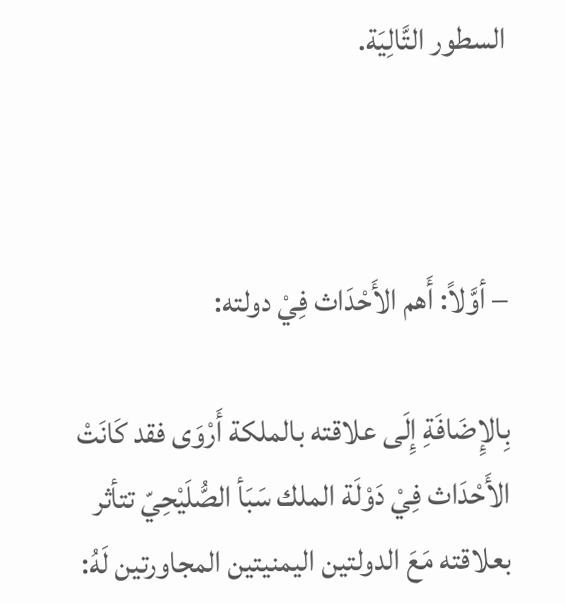السطور التَّالِيَة.



– أوَّلاً: أَهم الأَحْدَاث فِيْ دولته:

بِالإِضَافَةِ إِلَى علاقته بالملكة أَرْوَى فقد كَانَتْ الأَحْدَاث فِيْ دَوْلَة الملك سَبَأ الصُّلَيْحِيّ تتأثر بعلاقته مَعَ الدولتين اليمنيتين المجاورتين لَهُ: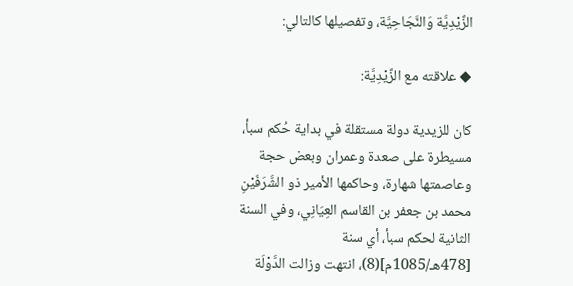الزَّيْدِيَّة وَالنَّجَاحِيَّة، وتفصيلها كالتالي:

◆ علاقته مع الزَّيْدِيَّة:

كان للزيدية دولة مستقلة في بداية حُكم سبأ، مسيطرة على صعدة وعمران وبعض حجة وعاصمتها شهارة، وحاكمها الأمير ذو الشَّرَفَيْنِ محمد بن جعفر بن القاسم العِيَانِي، وفي السنة الثانية لحكم سبأ، أي سنة [478هـ/1085م](8)، انتهت وزالت الدَّوْلَة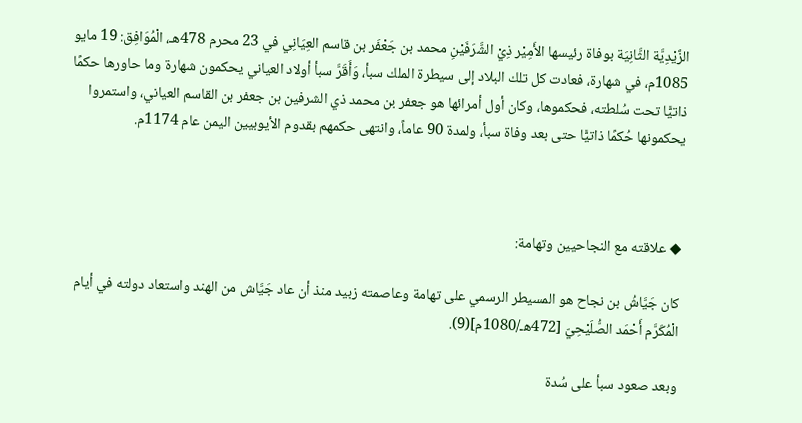الزَّيْدِيَّة الثَّانِيَة بوفاة رئيسها الأَمِيْر ذِيْ الشَّرَفَيْنِ محمد بن جَعْفَر بن قاسم العِيَانِي في 23 محرم 478هـ، الْمُوَافِق: 19 مايو 1085م، في شهارة، فعادت كل تلك البلاد إلى سيطرة الملك سبأ، وَأَقَرَّ سبأ أولاد العياني يحكمون شهارة وما حاورها حكمًا ذاتيًّا تحت سُلطته، فحكموها، وكان أول أمرائها هو جعفر بن محمد ذي الشرفين بن جعفر بن القاسم العياني، واستمروا يحكمونها حُكمًا ذاتيًّا حتى بعد وفاة سبأ، ولمدة 90 عاماً، وانتهى حكمهم بقدوم الأيوبيين اليمن عام 1174م.



◆ علاقته مع النجاحيين وتهامة:

كان جَيَّاشُ بن نجاح هو المسيطر الرسمي على تهامة وعاصمته زبيد منذ أن عاد جَيَّاش من الهند واستعاد دولته في أيام الْمُكَرَّم أَحْمَد الصُّلَيْحِيّ [472هـ/1080م](9).

وبعد صعود سبأ على سُدة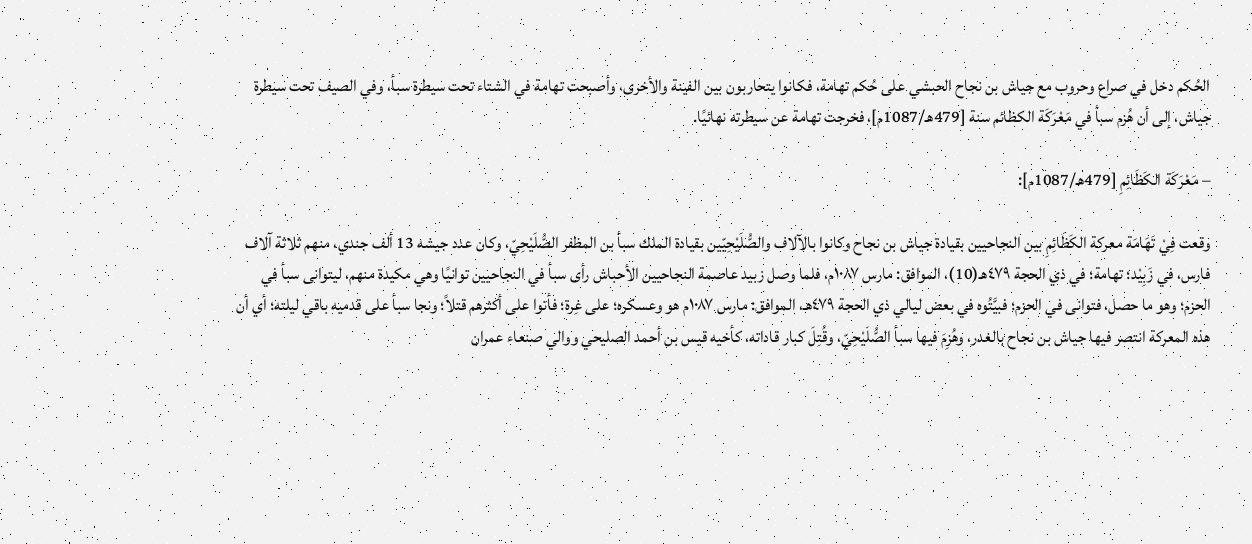الحُكم دخل في صراع وحروب مع جياش بن نجاح الحبشي على حُكم تهامة، فكانوا يتحاربون بين الفينة والأخرى، وأصبحت تهامة في الشتاء تحت سيطرة سبأ، وفي الصيف تحت سيطرة جياش، إلى أن هُزم سبأ في مَعْرَكَة الكظائم سنة [479هـ/1087م]، فخرجت تهامة عن سيطرته نهائيًا.

– مَعْرَكَة الكَظَائِمِ [479هـ/1087م]:

وقعت فِيْ تَهَامَة معركة الكَظَائِمِ بين النجاحيين بقيادة جياش بن نجاح وكانوا بالآلاف والصُّلَيْحِيّين بقيادة الملك سبأ بن المظفر الصُّلَيْحِيّ، وكان عدد جيشه 13 ألف جندي، منهم ثلاثة آلاف فارس، في زَبِيْد؛ تهامة؛ في ذي الحجة ٤٧٩هـ(10)، الموافق: مارس ١٠٨٧م، فلما وصل زبيد عاصمة النجاحيين الأحباش رأى سبأ في النجاحيين توانيًا وهي مكيدة منهم، ليتوانى سبأ في الحزم؛ وهو ما حصل، فتوانى في الحزم؛ فبيَّتُوه في بعض ليالي ذي الحجة ٤٧٩هـ، الموافق: مارس ١٠٨٧م هو وعسكره؛ على غِرة؛ فأتوا على أكثرهم قتلاً؛ ونجا سبأ على قدميه باقي ليلته؛ أي أن هذه المعركة انتصر فيها جياش بن نجاح بالغدر، وهُزِمَ فيها سبأ الصُّلَيْحِيّ، وقُتِلَ كبار قاداته، كأخيه قيس بن أحمد الصليحي ووالي صنعاء عمران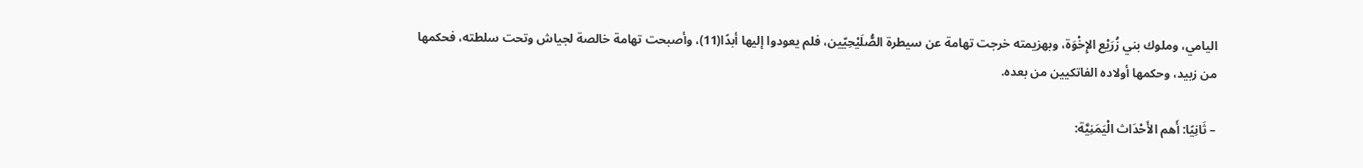اليامي، وملوك بني زُرَيْع الإِخْوَة، وبهزيمته خرجت تهامة عن سيطرة الصُّلَيْحِيّين، فلم يعودوا إليها أبدًا(11)، وأصبحت تهامة خالصة لجياش وتحت سلطته، فحكمها من زبيد، وحكمها أولاده الفاتكيين من بعده.

– ثَانِيًا: أَهم الأَحْدَاث الْيَمَنِيَّة: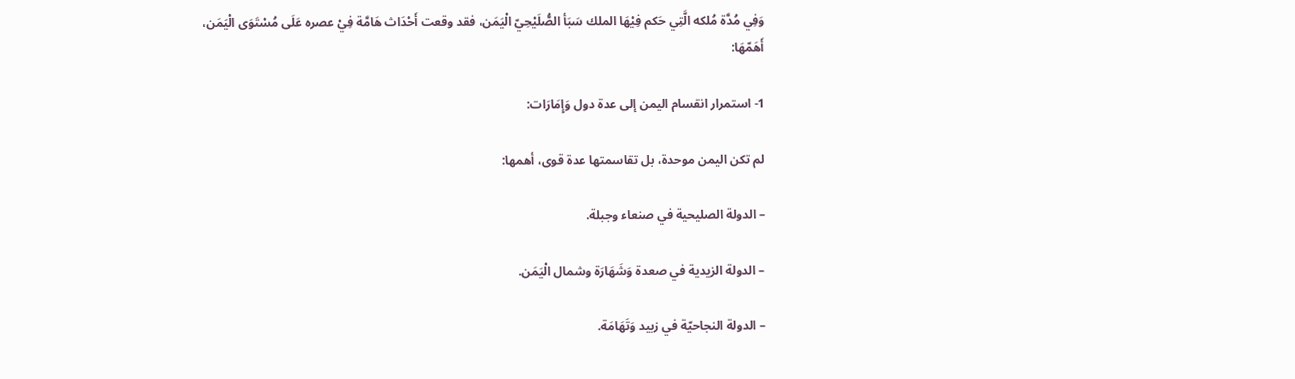وَفِي مُدَّة مُلكه الَّتِي حَكم فِيْهَا الملك سَبَأ الصُّلَيْحِيّ الْيَمَن، فقد وقعت أَحْدَاث هَامَّة فِيْ عصره عَلَى مُسْتَوَى الْيَمَن، أَهَمّهَا:

1- استمرار انقسام اليمن إلى عدة دول وَإِمَارَات:

لم تكن اليمن موحدة، بل تقاسمتها عدة قوى، أهمها:

– الدولة الصليحية في صنعاء وجبلة.

– الدولة الزيدية في صعدة وَشَهَارَة وشمال الْيَمَن.

– الدولة النجاحيّة في زبيد وَتَهَامَة.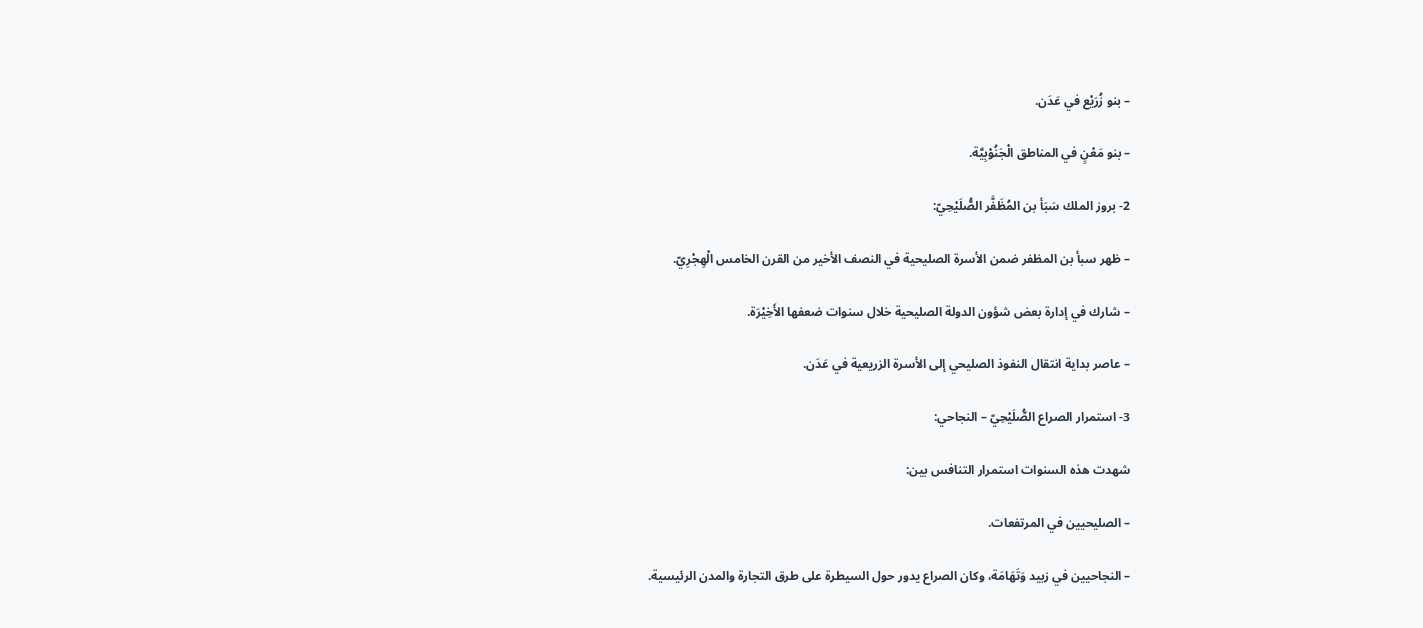– بنو زُرَيْع في عَدَن.

– بنو مَعْنٍ في المناطق الْجَنُوْبِيَّة.

2- بروز الملك سَبَأ بن المُظَفَّر الصُّلَيْحِيّ:

– ظهر سبأ بن المظفر ضمن الأسرة الصليحية في النصف الأخير من القرن الخامس الْهِجْرِيّ.

– شارك في إدارة بعض شؤون الدولة الصليحية خلال سنوات ضعفها الأَخِيْرَة.

– عاصر بداية انتقال النفوذ الصليحي إلى الأسرة الزريعية في عَدَن.

3- استمرار الصراع الصُّلَيْحِيّ – النجاحي:

شهدت هذه السنوات استمرار التنافس بين:

– الصليحيين في المرتفعات.

– النجاحيين في زبيد وَتَهَامَة، وكان الصراع يدور حول السيطرة على طرق التجارة والمدن الرئيسية.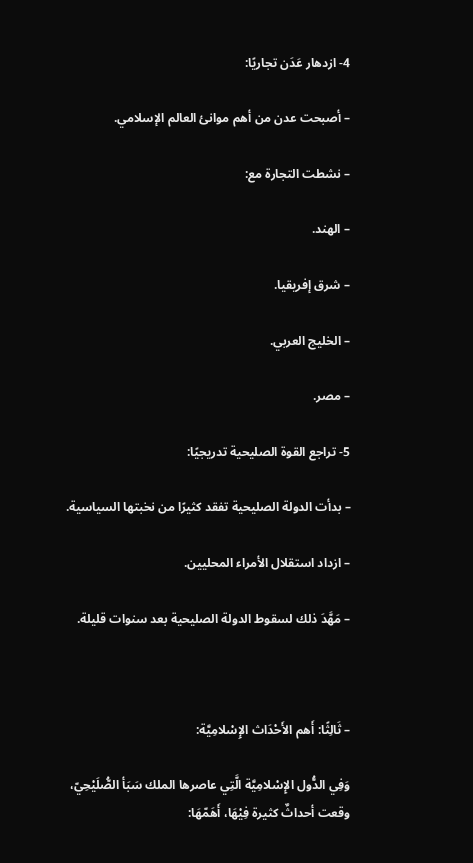4- ازدهار عَدَن تجاريًا:

– أصبحت عدن من أهم موانئ العالم الإسلامي.

– نشطت التجارة مع:

– الهند.

– شرق إفريقيا.

– الخليج العربي.

– مصر.

5- تراجع القوة الصليحية تدريجيًا:

– بدأت الدولة الصليحية تفقد كثيرًا من نخبتها السياسية.

– ازداد استقلال الأمراء المحليين.

– مَهَّدَ ذلك لسقوط الدولة الصليحية بعد سنوات قليلة.



– ثَالِثًا: أَهم الأَحْدَاث الإِسْلامِيَّة:

وَفِي الدُّول الإِسْلامِيَّة الَّتِي عاصرها الملك سَبَأ الصُّلَيْحِيّ، وقعت أحداثٌ كثيرة فِيْهَا، أَهَمّهَا: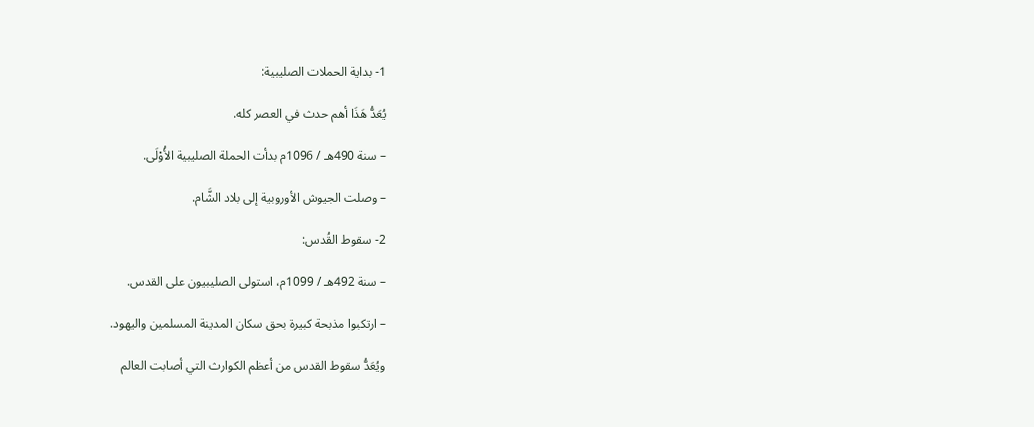1- بداية الحملات الصليبية:

يُعَدُّ هَذَا أهم حدث في العصر كله.

– سنة 490هـ / 1096م بدأت الحملة الصليبية الأُوْلَى.

– وصلت الجيوش الأوروبية إلى بلاد الشَّام.

2- سقوط القُدس:

– سنة 492هـ / 1099م، استولى الصليبيون على القدس.

– ارتكبوا مذبحة كبيرة بحق سكان المدينة المسلمين واليهود.

ويُعَدُّ سقوط القدس من أعظم الكوارث التي أصابت العالم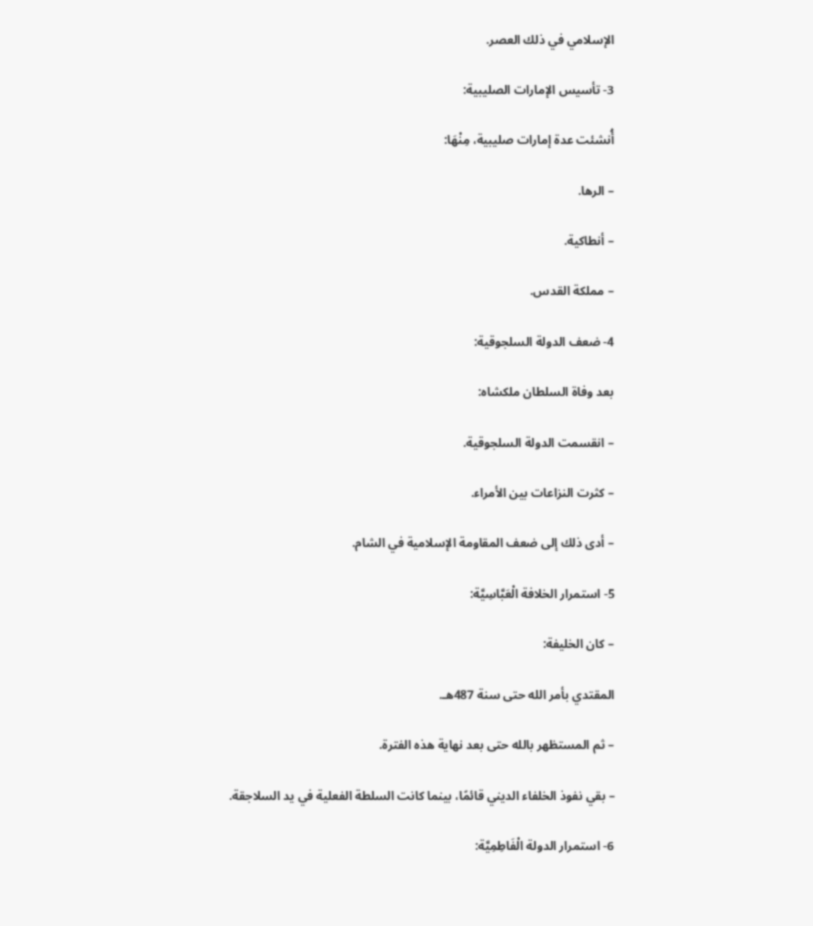الإسلامي في ذلك العصر.

3- تأسيس الإمارات الصليبية:

أُنشئت عدة إمارات صليبية، مِنْهَا:

– الرها.

– أنطاكية.

– مملكة القدس.

4- ضعف الدولة السلجوقية:

بعد وفاة السلطان ملكشاه:

– انقسمت الدولة السلجوقية.

– كثرت النزاعات بين الأمراء.

– أدى ذلك إلى ضعف المقاومة الإسلامية في الشام.

5- استمرار الخلافة الْعَبَّاسِيَّة:

– كان الخليفة:

المقتدي بأمر الله حتى سنة 487هـ.

– ثم المستظهر بالله حتى بعد نهاية هذه الفترة.

– بقي نفوذ الخلفاء الديني قائمًا، بينما كانت السلطة الفعلية في يد السلاجقة.

6- استمرار الدولة الْفَاطِمِيَّة: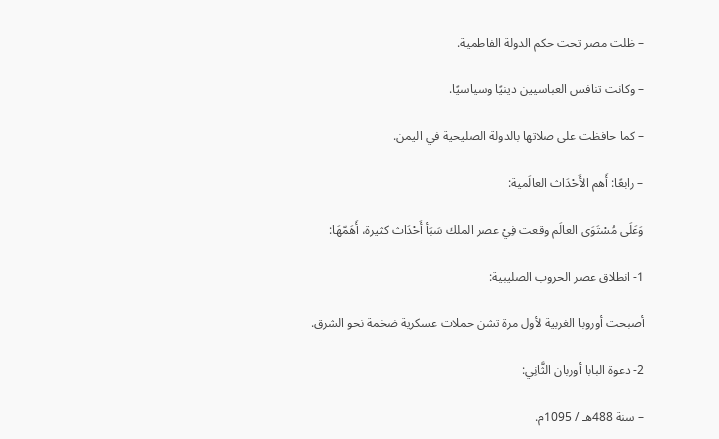– ظلت مصر تحت حكم الدولة الفاطمية.

– وكانت تنافس العباسيين دينيًا وسياسيًا.

– كما حافظت على صلاتها بالدولة الصليحية في اليمن.

– رابعًا: أَهم الأَحْدَاث العالَمية:

وَعَلَى مُسْتَوَى العالَم وقعت فِيْ عصر الملك سَبَأ أَحْدَاث كثيرة، أَهَمّهَا:

1- انطلاق عصر الحروب الصليبية:

أصبحت أوروبا الغربية لأول مرة تشن حملات عسكرية ضخمة نحو الشرق.

2- دعوة البابا أوربان الثَّانِي:

– سنة 488هـ / 1095م.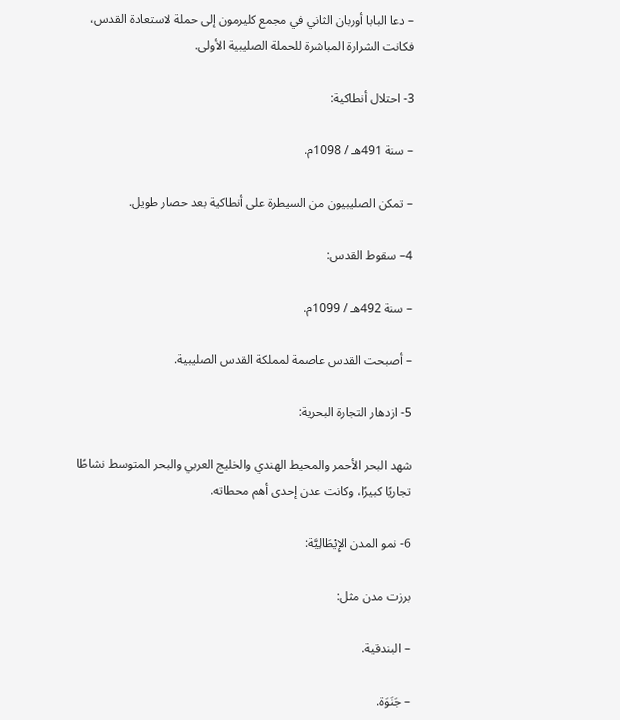– دعا البابا أوربان الثاني في مجمع كليرمون إلى حملة لاستعادة القدس، فكانت الشرارة المباشرة للحملة الصليبية الأولى.

3- احتلال أنطاكية:

– سنة 491هـ / 1098م.

– تمكن الصليبيون من السيطرة على أنطاكية بعد حصار طويل.

4– سقوط القدس:

– سنة 492هـ / 1099م.

– أصبحت القدس عاصمة لمملكة القدس الصليبية.

5- ازدهار التجارة البحرية:

شهد البحر الأحمر والمحيط الهندي والخليج العربي والبحر المتوسط نشاطًا تجاريًا كبيرًا، وكانت عدن إحدى أهم محطاته.

6- نمو المدن الإِيْطَالِيَّة:

برزت مدن مثل:

– البندقية.

– جَنَوَة.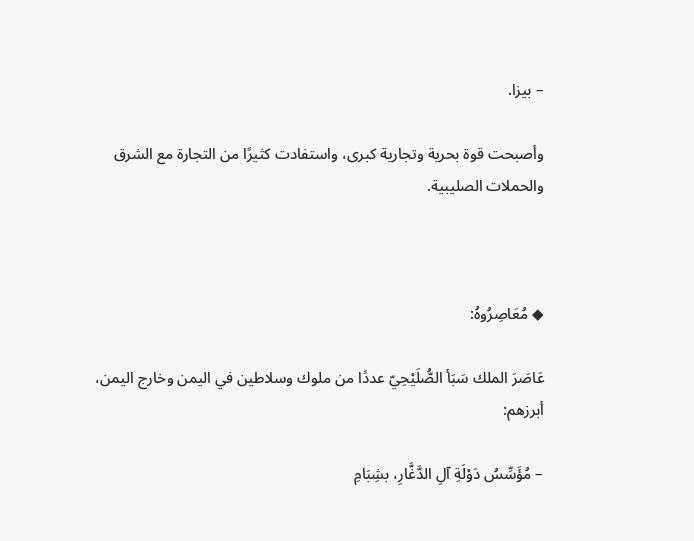– بيزا.

وأصبحت قوة بحرية وتجارية كبرى، واستفادت كثيرًا من التجارة مع الشرق والحملات الصليبية.



◆ مُعَاصِرُوهُ:

عَاصَرَ الملك سَبَأ الصُّلَيْحِيّ عددًا من ملوك وسلاطين في اليمن وخارج اليمن، أبرزهم:

– مُؤَسِّسُ دَوْلَةِ آلِ الدَّغَّارِ، بشِبَامِ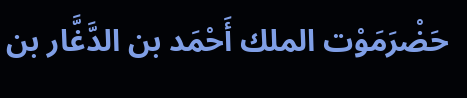حَضْرَمَوْت الملك أَحْمَد بن الدَّغَّار بن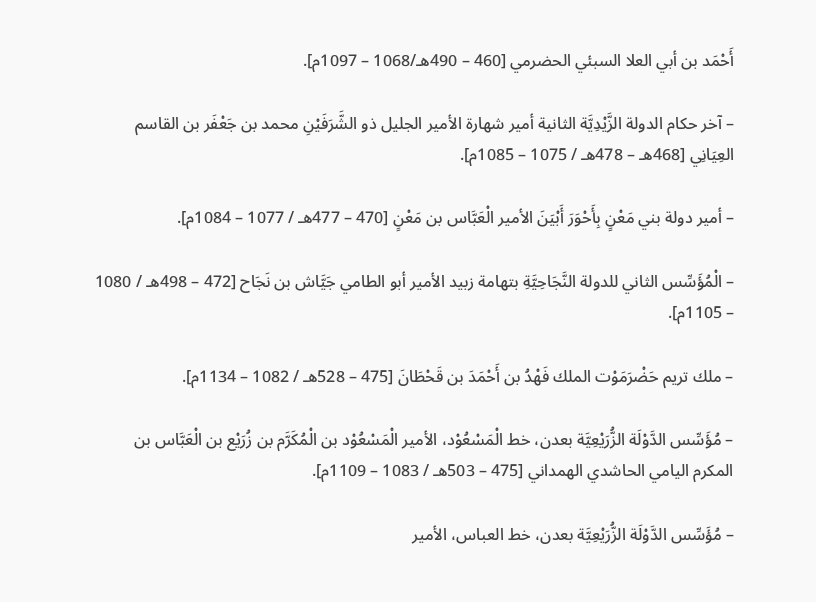أَحْمَد بن أبي العلا السبئي الحضرمي [460 – 490هـ/1068 – 1097م].

– آخر حكام الدولة الزَّيْدِيَّة الثانية أمير شهارة الأمير الجليل ذو الشَّرَفَيْنِ محمد بن جَعْفَر بن القاسم العِيَانِي [468هـ – 478هـ / 1075 – 1085م].

– أمير دولة بني مَعْنٍ بِأَحْوَرَ أَبْيَنَ الأمير الْعَبَّاس بن مَعْنٍ [470 – 477هـ / 1077 – 1084م].

– الْمُؤَسِّس الثاني للدولة النَّجَاحِيَّةِ بتهامة زبيد الأمير أبو الطامي جَيَّاش بن نَجَاح [472 – 498هـ / 1080 – 1105م].

– ملك تريم حَضْرَمَوْت الملك فَهْدُ بن أَحْمَدَ بن قَحْطَانَ [475 – 528هـ / 1082 – 1134م].

– مُؤَسِّس الدَّوْلَة الزُّرَيْعِيَّة بعدن، خط الْمَسْعُوْد، الأمير الْمَسْعُوْد بن الْمُكَرَّم بن زُرَيْع بن الْعَبَّاس بن المكرم اليامي الحاشدي الهمداني [475 – 503هـ / 1083 – 1109م].

– مُؤَسِّس الدَّوْلَة الزُّرَيْعِيَّة بعدن، خط العباس، الأمير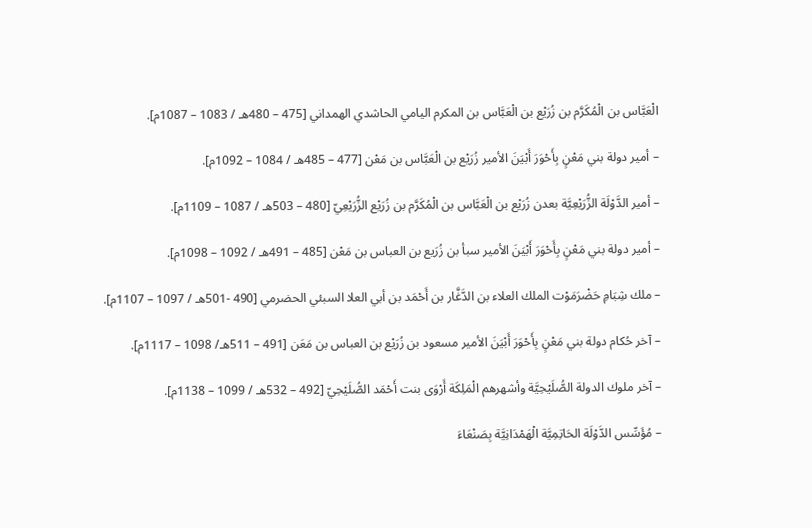الْعَبَّاس بن الْمُكَرَّم بن زُرَيْع بن الْعَبَّاس بن المكرم اليامي الحاشدي الهمداني [475 – 480هـ / 1083 – 1087م].

– أمير دولة بني مَعْنٍ بِأَحْوَرَ أَبْيَنَ الأمير زُرَيْع بن الْعَبَّاس بن مَعْن [477 – 485هـ / 1084 – 1092م].

– أمير الدَّوْلَة الزُّرَيْعِيَّة بعدن زُرَيْع بن الْعَبَّاس بن الْمُكَرَّم بن زُرَيْع الزُّرَيْعِيّ [480 – 503هـ / 1087 – 1109م].

– أمير دولة بني مَعْنٍ بِأَحْوَرَ أَبْيَنَ الأمير سبأ بن زُرَيع بن العباس بن مَعْن [485 – 491هـ / 1092 – 1098م].

– ملك شِبَامِ حَضْرَمَوْت الملك العلاء بن الدَّغَّار بن أَحْمَد بن أبي العلا السبئي الحضرمي [490 -501هـ / 1097 – 1107م].

– آخر حُكام دولة بني مَعْنٍ بِأَحْوَرَ أَبْيَنَ الأمير مسعود بن زُرَيْع بن العباس بن مَعَن [491 – 511هـ/ 1098 – 1117م].

– آخر ملوك الدولة الصُّلَيْحِيَّة وأشهرهم الْمَلِكَة أَرْوَى بنت أَحْمَد الصُّلَيْحِيّ [492 – 532هـ / 1099 – 1138م].

– مُؤَسِّس الدَّوْلَة الحَاتِمِيَّة الْهَمْدَانِيَّة بِصَنْعَاءَ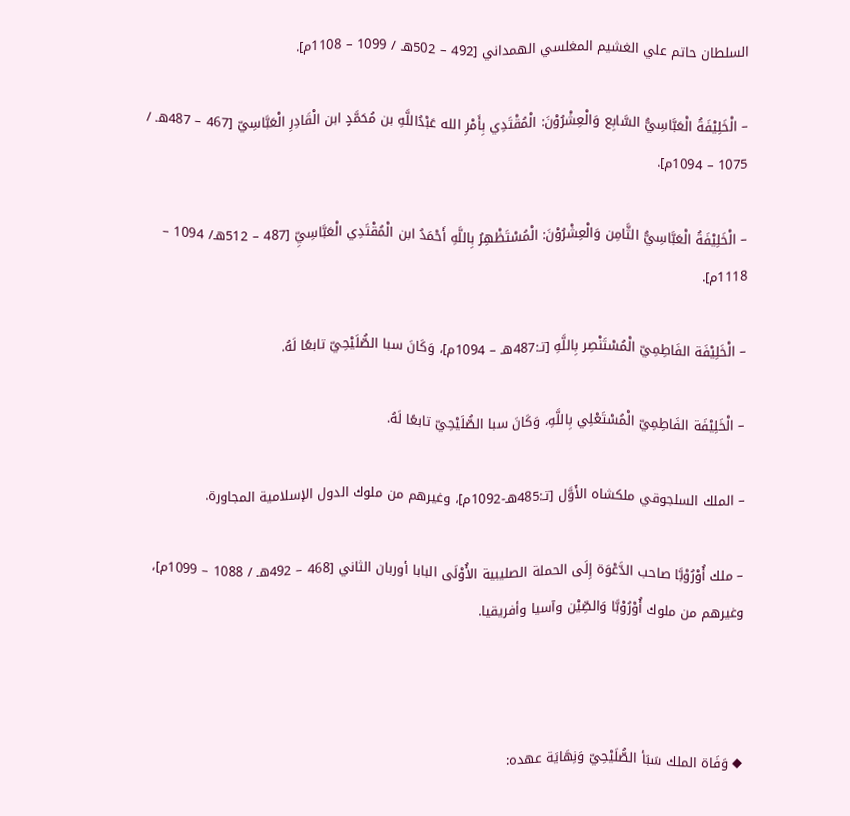السلطان حاتم علي الغشيم المغلسي الهمداني [492 – 502هـ / 1099 – 1108م].

– الْخَلِيْفَةُ الْعَبَّاسِيُّ السَّابِع وَالْعِشْرُوْنَ: الْمُقْتَدِي بِأَمْرِ الله عَبْدُاللَّهِ بن مُحَمَّدٍ ابن الْقَادِرِ الْعَبَّاسِيّ [467 – 487هـ / 1075 – 1094م].

– الْخَلِيْفَةُ الْعَبَّاسِيُّ الثَّامِن وَالْعِشْرُوْنَ: الْمُسْتَظْهِرُ بِاللَّهِ أَحْمَدُ ابن الْمُقْتَدِي الْعَبَّاسِيِّ [487 – 512هـ/ 1094 – 1118م].

– الْخَلِيْفَة الفَاطِمِيّ الْمُسْتَنْصِر بِاللَّهِ [تـ:487هـ – 1094م]، وَكَانَ سبا الصُّلَيْحِيّ تابعًا لَهُ.

– الْخَلِيْفَة الفَاطِمِيّ الْمُسْتَعْلِي بِاللَّهِ، وَكَانَ سبا الصُّلَيْحِيّ تابعًا لَهُ.

– الملك السلجوقي ملكشاه الأَوَّل [تـ:485هـ-1092م]، وغيرهم من ملوك الدول الإسلامية المجاورة.

– ملك أُوْرُوْبَّا صاحب الدَّعْوَة إِلَى الحملة الصليبية الأُوْلَى البابا أوربان الثاني [468 – 492هـ / 1088 – 1099م]، وغيرهم من ملوك أُوْرُوْبَّا وَالصِّيْن وآسيا وأفريقيا.



◆ وَفَاة الملك سَبَأ الصُّلَيْحِيّ وَنِهَايَة عهده: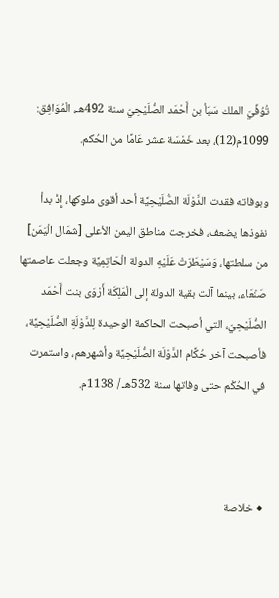تُوُفِّيَ الملك سَبَأ بن أَحْمَد الصُّلَيْحِيّ سنة 492هـ، الْمُوَافِق: 1099م(12)، بعد خَمْسَة عشر عَامًا من الحُكم.

وبوفاته فقدت الدَّوْلَة الصُّلَيْحِيَّة أحد أقوى ملوكها، إِذْ بدأ نفوذها يضعف، فخرجت مناطق اليمن الأعلى [شمَال الْيَمَن] من سلطتها، وَسَيْطَرَتْ عَلَيْهِ الدولة الْحَاتِمِيَّة وجعلت عاصمتها صَنْعَاء، بينما آلت بقية الدولة إلى الْمَلِكَة أَرْوَى بنت أَحْمَد الصُّلَيْحِيّ، التي أصبحت الحاكمة الوحيدة لِلدَّوْلَةِ الصُّلَيْحِيَّة، فأصبحت آخر حُكَّام الدَّوْلَة الصُّلَيْحِيَّة وأشهرهم، واستمرت في الحُكْم حتى وفاتها سنة 532هـ / 1138م.



◆ خلاصة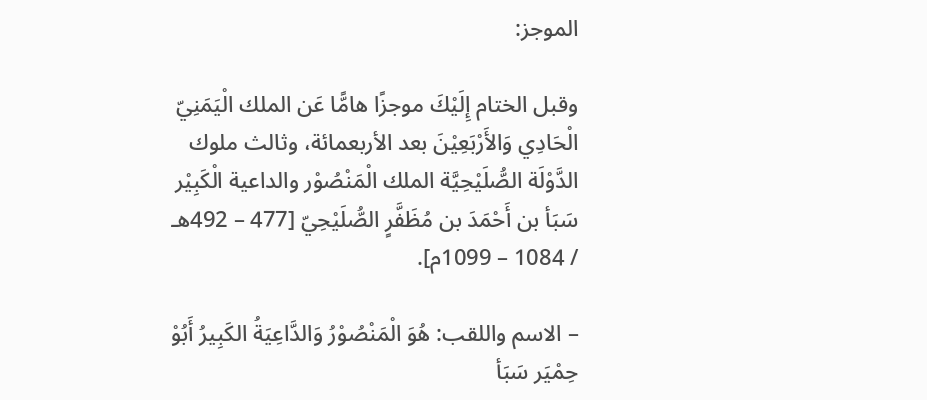الموجز:

وقبل الختام إِلَيْكَ موجزًا هامًّا عَن الملك الْيَمَنِيّ الْحَادِي وَالأَرْبَعِيْنَ بعد الأربعمائة، وثالث ملوك الدَّوْلَة الصُّلَيْحِيَّة الملك الْمَنْصُوْر والداعية الْكَبِيْر سَبَأ بن أَحْمَدَ بن مُظَفَّرٍ الصُّلَيْحِيّ [477 – 492هـ / 1084 – 1099م].

– الاسم واللقب: هُوَ الْمَنْصُوْرُ وَالدَّاعِيَةُ الكَبِيرُ أَبُوْ حِمْيَر سَبَأ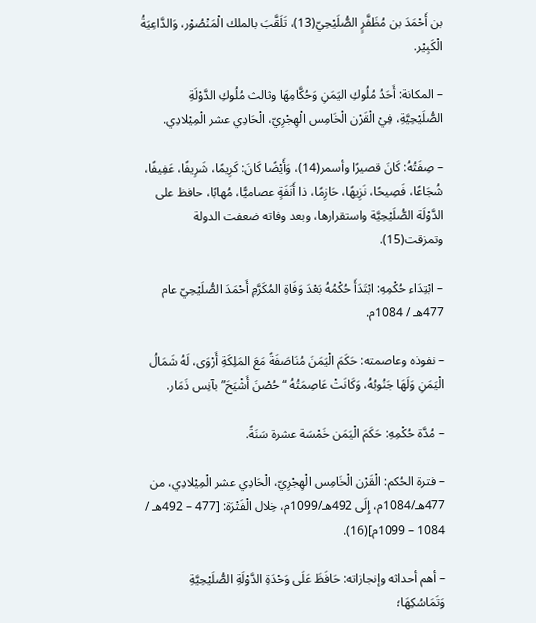بن أَحْمَدَ بن مُظَفَّرٍ الصُّلَيْحِيّ(13)، تَلَقَّبَ بالملك الْمَنْصُوْر، وَالدَّاعِيَةُ الْكَبِيْر.

– المكانة: أَحَدُ مُلُوكِ اليَمَنِ وَحُكَّامِهَا وثالث مُلُوكِ الدَّوْلَةِ الصُّلَيْحِيَّةِ، فِيْ الْقَرْن الْخَامِس الْهِجْرِيّ، الْحَادِي عشر الْمِيْلادِي.

– صِفَتُهُ: كَانَ قصيرًا وأسمر(14)، وَأَيْضًا كَانَ: كَرِيمًا، شَرِيفًا، عَفِيفًا، شُجَاعًا، فَصِيحًا، نَزِيهًا، حَازِمًا، ذا أَنَفَةٍ عصاميًّا، مُهابًا، حافظ على الدَّوْلَة الصُّلَيْحِيَّة واستقرارها، وبعد وفاته ضعفت الدولة وتمزقت(15).

– ابْتِدَاء حُكْمِهِ: ابْتَدَأَ حُكْمُهُ بَعْدَ وَفَاةِ المُكَرَّمِ أَحْمَدَ الصُّلَيْحِيّ عام 477هـ / 1084م.

– نفوذه وعاصمته: حَكَمَ الْيَمَنَ مُنَاصَفَةً مَعَ المَلِكَةِ أَرْوَى، لَهُ شَمَالُ الْيَمَنِ وَلَهَا جَنُوبُهُ، وَكَانَتْ عَاصِمَتُهُ “حُصْنَ أَشْيَحَ” بآنِس ذَمَار.

– مُدَّة حُكْمِهِ: حَكَمَ الْيَمَن خَمْسَة عشرة سَنَةً.

– فترة الحُكم: الْقَرْن الْخَامِس الْهِجْرِيّ، الْحَادِي عشر الْمِيْلادِي، من 477هـ/1084م، إِلَى 492هـ/1099م، خِلال الْفَتْرَة: [477 – 492هـ / 1084 – 1099م](16).

– أهم أحداثه وإنجازاته: حَافَظَ عَلَى وَحْدَةِ الدَّوْلَةِ الصُّلَيْحِيَّةِ وَتَمَاسُكِهَا؛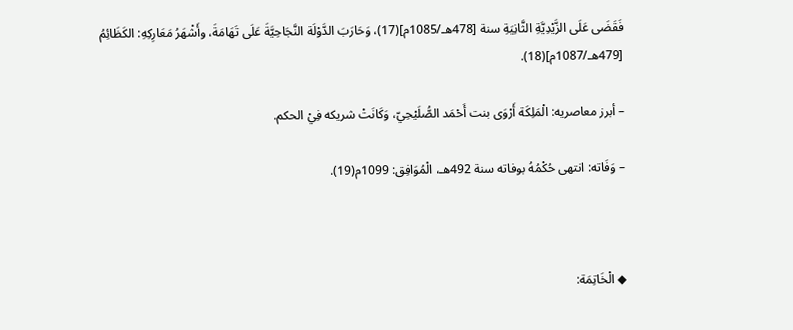فَقَضَى عَلَى الزَّيْدِيَّةِ الثَّانِيَةِ سنة [478هـ/1085م](17)، وَحَارَبَ الدَّوْلَة النَّجَاحِيَّةَ عَلَى تَهَامَةَ، وأَشْهَرُ مَعَارِكِهِ: الكَظَائِمُ [479هـ/1087م](18).

– أبرز معاصريه: الْمَلِكَة أَرْوَى بنت أَحْمَد الصُّلَيْحِيّ، وَكَانَتْ شريكه فِيْ الحكم.

– وَفَاته: انتهى حُكْمُهُ بوفاته سنة 492هـ، الْمُوَافِق: 1099م(19).



◆ الْخَاتِمَة: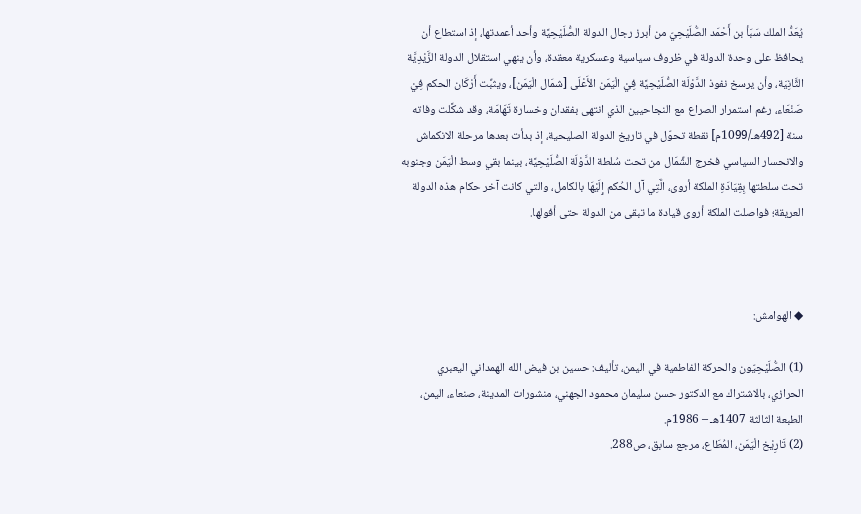يُعَدُّ الملك سَبَأ بن أَحْمَد الصُّلَيْحِيّ من أبرز رجال الدولة الصُّلَيْحِيَّة وأحد أعمدتها، إذ استطاع أن يحافظ على وحدة الدولة في ظروف سياسية وعسكرية معقدة، وأن ينهي استقلال الدولة الزَّيْدِيَّة الثَّانِيَة، وأن يرسخ نفوذ الدَّوْلَة الصُّلَيْحِيَّة فِيْ الْيَمَن الأَعْلَى [شمَال الْيَمَن]، ويثبِّت أَرْكَان الحكم فِيْ صَنْعَاء، رغم استمرار الصراع مع النجاحيين الذي انتهى بفقدان وخسارة تَهَامَة، وقد شكَّلت وفاته سنة [492هـ/1099م] نقطة تحوّل في تاريخ الدولة الصليحية، إذ بدأت بعدها مرحلة الانكماش والانحسار السياسي فخرج الشِّمَال من تحت سُلطة الدَّوْلَة الصُّلَيْحِيَّة، بينما بقي وسط الْيَمَن وجنوبه تحت سلطتها بِقِيَادَةِ الملكة أروى، الَّتِي آل الحُكم إِلَيْهَا بالكامل، والتي كانت آخر حكام هذه الدولة العريقة؛ فواصلت الملكة أروى قيادة ما تبقى من الدولة حتى أفولها.



◆ الهوامش:

(1) الصُّلَيْحِيّون والحركة الفاطمية في اليمن، تأليف: حسين بن فيض الله الهمداني اليعبري الحرازي، بالاشتراك مع الدكتور حسن سليمان محمود الجهني، منشورات المدينة، صنعاء، اليمن، الطبعة الثالثة 1407هـ – 1986م.
(2) تَارِيْخ الْيَمَن، المُطَاع، مرجع سابق، ص288.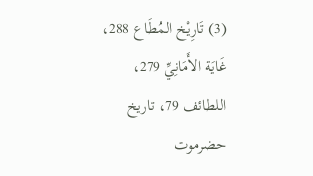(3) تَارِيْخ المُطَاع 288، غَايَة الأَمَانِيِّ 279، اللطائف 79، تاريخ حضرموت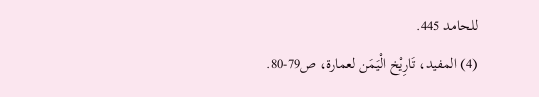للحامد 445.
(4) المفيد، تَارِيْخ الْيَمَن لعمارة، ص79-80.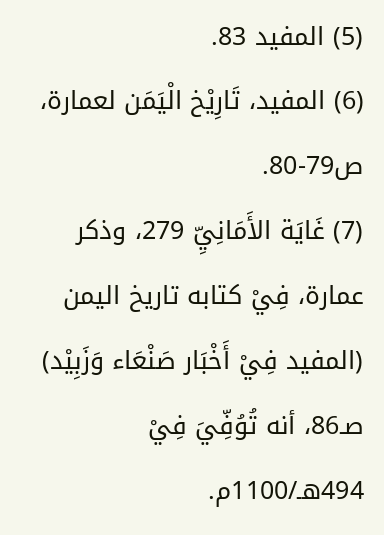(5) المفيد 83.
(6) المفيد، تَارِيْخ الْيَمَن لعمارة، ص79-80.
(7) غَايَة الأَمَانِيِّ 279، وذكر عمارة، فِيْ كتابه تاريخ اليمن (المفيد فِيْ أَخْبَار صَنْعَاء وَزَبِيْد) صـ86، أنه تُوُفِّيَ فِيْ 494هـ/1100م.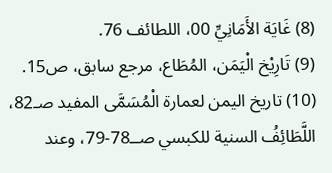(8) غَايَة الأَمَانِيِّ 00، اللطائف 76.
(9) تَارِيْخ الْيَمَن، المُطَاع، مرجع سابق، ص15.
(10) تاريخ اليمن لعمارة الْمُسَمَّى المفيد صـ82، اللَّطَائِفُ السنية للكبسي صــ78-79، وعند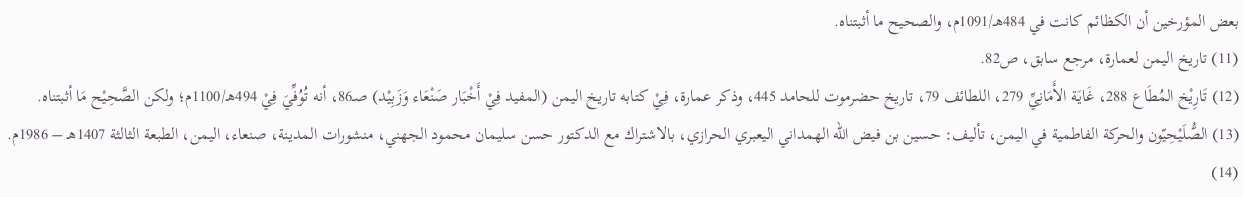بعض المؤرخين أن الكظائم كانت في 484هـ/1091م، والصحيح ما أثبتناه.
(11) تاريخ اليمن لعمارة، مرجع سابق، ص82.
(12) تَارِيْخ المُطَاع 288، غَايَة الأَمَانِيِّ 279، اللطائف 79، تاريخ حضرموت للحامد 445، وذكر عمارة، فِيْ كتابه تاريخ اليمن (المفيد فِيْ أَخْبَار صَنْعَاء وَزَبِيْد) صـ86، أنه تُوُفِّيَ فِيْ 494هـ/1100م؛ ولكن الصَّحِيْح مَا أثبتناه.
(13) الصُّلَيْحِيّون والحركة الفاطمية في اليمن، تأليف: حسين بن فيض الله الهمداني اليعبري الحرازي، بالاشتراك مع الدكتور حسن سليمان محمود الجهني، منشورات المدينة، صنعاء، اليمن، الطبعة الثالثة 1407هـ – 1986م.
(14)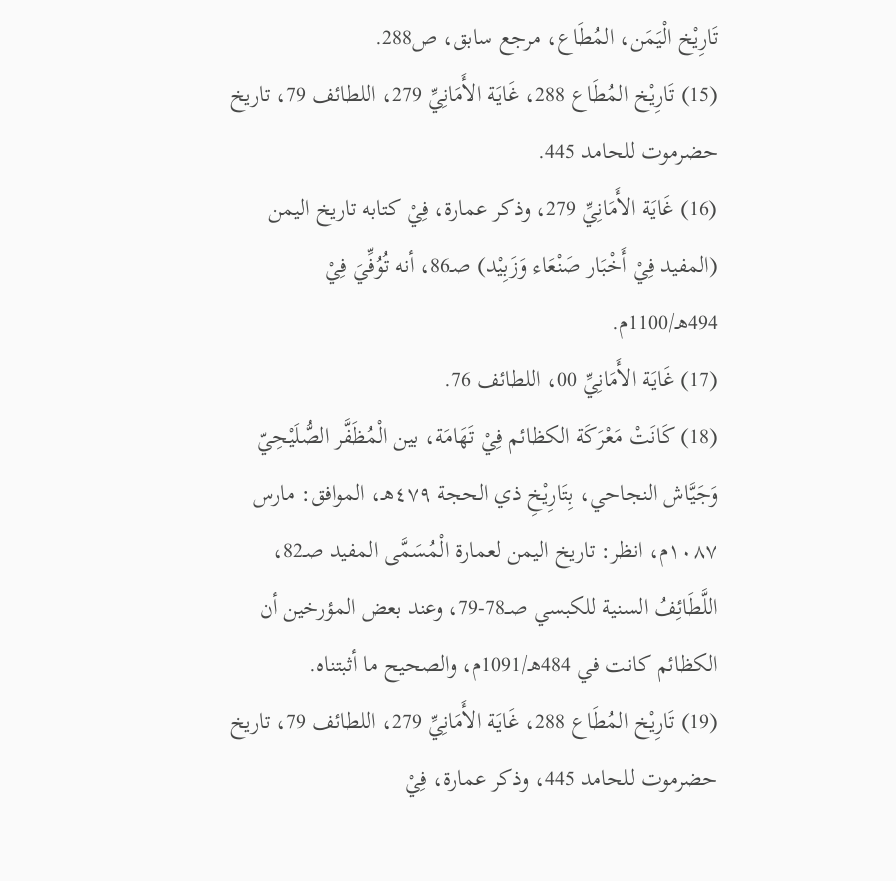تَارِيْخ الْيَمَن، المُطَاع، مرجع سابق، ص288.
(15) تَارِيْخ المُطَاع 288، غَايَة الأَمَانِيِّ 279، اللطائف 79، تاريخ حضرموت للحامد 445.
(16) غَايَة الأَمَانِيِّ 279، وذكر عمارة، فِيْ كتابه تاريخ اليمن (المفيد فِيْ أَخْبَار صَنْعَاء وَزَبِيْد) صـ86، أنه تُوُفِّيَ فِيْ 494هـ/1100م.
(17) غَايَة الأَمَانِيِّ 00، اللطائف 76.
(18) كَانَتْ مَعْرَكَة الكظائم فِيْ تَهَامَة، بين الْمُظَفَّر الصُّلَيْحِيّ وَجَيَّاش النجاحي، بِتَارِيْخِ ذي الحجة ٤٧٩هـ، الموافق: مارس ١٠٨٧م، انظر: تاريخ اليمن لعمارة الْمُسَمَّى المفيد صـ82، اللَّطَائِفُ السنية للكبسي صــ78-79، وعند بعض المؤرخين أن الكظائم كانت في 484هـ/1091م، والصحيح ما أثبتناه.
(19) تَارِيْخ المُطَاع 288، غَايَة الأَمَانِيِّ 279، اللطائف 79، تاريخ حضرموت للحامد 445، وذكر عمارة، فِيْ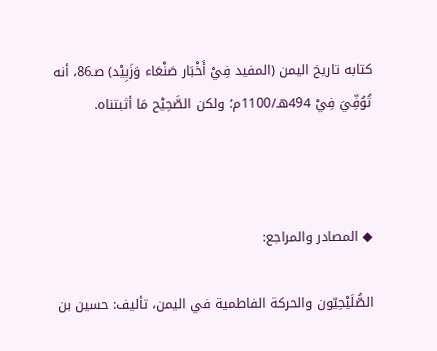كتابه تاريخ اليمن (المفيد فِيْ أَخْبَار صَنْعَاء وَزَبِيْد) صـ86، أنه تُوُفِّيَ فِيْ 494هـ/1100م؛ ولكن الصَّحِيْح مَا أثبتناه.



◆ المصادر والمراجع:

الصُّلَيْحِيّون والحركة الفاطمية في اليمن، تأليف: حسين بن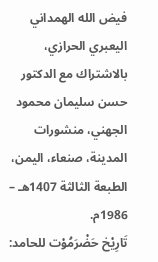فيض الله الهمداني اليعبري الحرازي، بالاشتراك مع الدكتور حسن سليمان محمود الجهني، منشورات المدينة، صنعاء، اليمن، الطبعة الثالثة 1407هـ – 1986م.
تَارِيْخ حَضْرَمُوْت للحامد: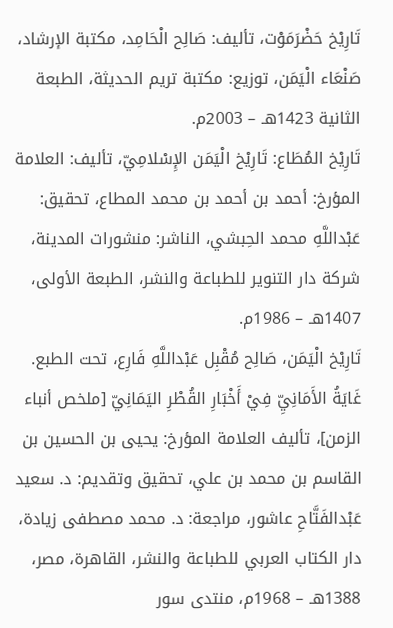تَارِيْخ حَضْرَمَوْت، تأليف: صَالِح الْحَامِد، مكتبة الإرشاد، صَنْعَاء الْيَمَن، توزيع: مكتبة تريم الحديثة، الطبعة الثانية 1423هـ – 2003م.
تَارِيْخ المُطَاع: تَارِيْخ الْيَمَن الإِسْلامِيّ، تأليف: العلامة المؤرخ: أحمد بن أحمد بن محمد المطاع، تحقيق: عَبْداللَّهِ محمد الحِبشي، الناشر: منشورات المدينة، شركة دار التنوير للطباعة والنشر، الطبعة الأولى، 1407هـ – 1986م.
تَارِيْخ الْيَمَن، صَالِح مُقْبِل عَبْداللَّهِ فَارِع، تحت الطبع.
غَايَةُ الأَمَانِيِّ فِيْ أَخْبَارِ القُطْرِ اليَمَانِيّ [ملخص أنباء الزمن]، تأليف العلامة المؤرخ: يحيى بن الحسين بن القاسم بن محمد بن علي، تحقيق وتقديم: د. سعيد عَبْدالفَتَّاحِ عاشور، مراجعة: د. محمد مصطفى زيادة، دار الكتاب العربي للطباعة والنشر، القاهرة، مصر، 1388هـ – 1968م، منتدى سور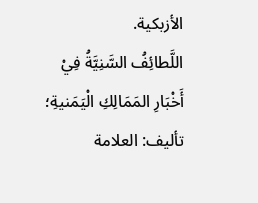الأزبكية.
اللَّطائِفُ السَّنِيَّةُ فِيْ أَخْبَارِ المَمَالِكِ الْيَمَنيةِ؛ تأليف: العلامة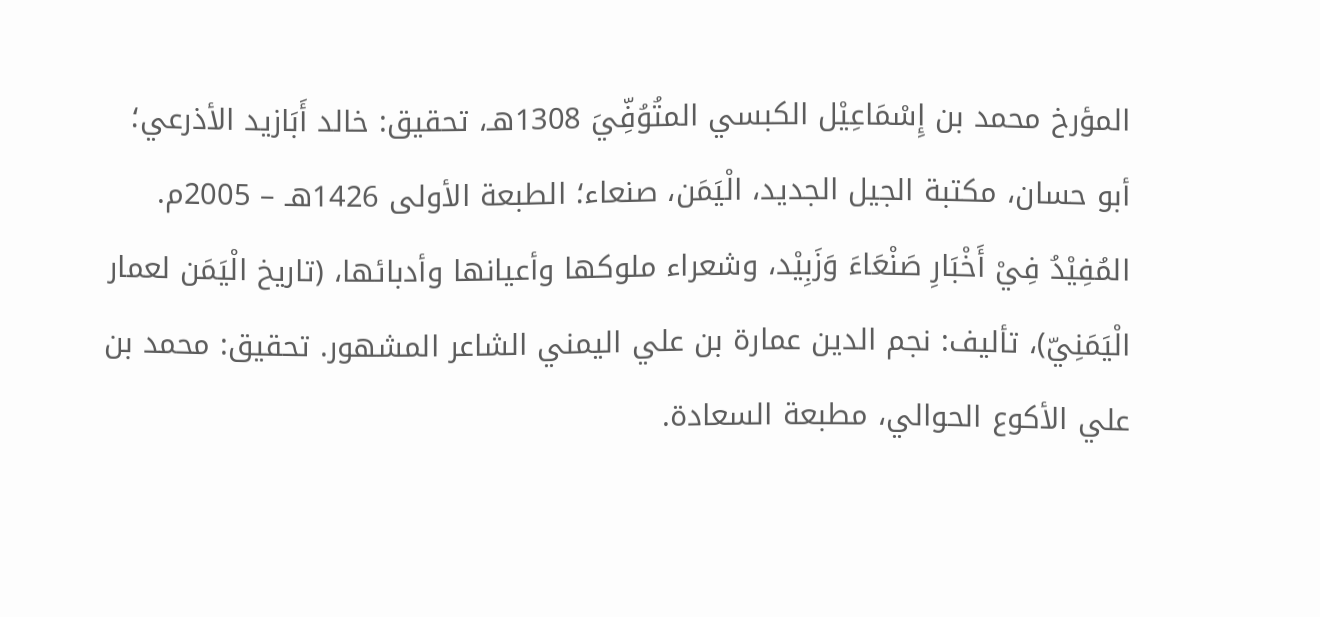المؤرخ محمد بن إِسْمَاعِيْل الكبسي المتُوُفِّيَ 1308هـ، تحقيق: خالد أَبَازيد الأذرعي؛ أبو حسان، مكتبة الجيل الجديد، الْيَمَن، صنعاء؛ الطبعة الأولى 1426هـ – 2005م.
المُفِيْدُ فِيْ أَخْبَارِ صَنْعَاءَ وَزَبِيْد، وشعراء ملوكها وأعيانها وأدبائها، (تاريخ الْيَمَن لعمار الْيَمَنِيّ)، تأليف: نجم الدين عمارة بن علي اليمني الشاعر المشهور. تحقيق: محمد بن علي الأكوع الحوالي، مطبعة السعادة.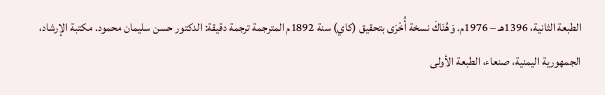الطبعة الثانية، 1396هـ – 1976م. وَهُنَاكَ نسخة أُخْرَى بتحقيق (كاي) سنة 1892م المترجمة ترجمة دقيقة: الدكتور حسن سليمان محمود. مكتبة الإرشاد، الجمهورية اليمنية، صنعاء، الطبعة الأولى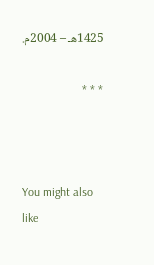1425هـ – 2004م.

* * *



You might also like